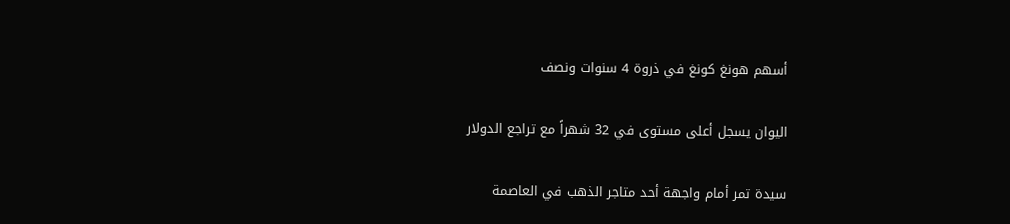أسهم هونغ كونغ في ذروة 4 سنوات ونصف

اليوان يسجل أعلى مستوى في 32 شهراً مع تراجع الدولار

سيدة تمر أمام واجهة أحد متاجر الذهب في العاصمة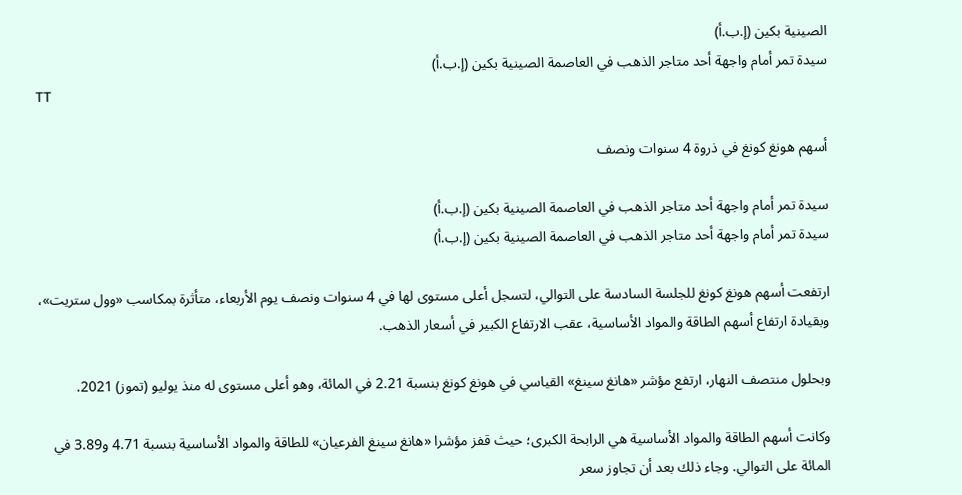الصينية بكين (إ.ب.أ)
سيدة تمر أمام واجهة أحد متاجر الذهب في العاصمة الصينية بكين (إ.ب.أ)
TT

أسهم هونغ كونغ في ذروة 4 سنوات ونصف

سيدة تمر أمام واجهة أحد متاجر الذهب في العاصمة الصينية بكين (إ.ب.أ)
سيدة تمر أمام واجهة أحد متاجر الذهب في العاصمة الصينية بكين (إ.ب.أ)

ارتفعت أسهم هونغ كونغ للجلسة السادسة على التوالي، لتسجل أعلى مستوى لها في 4 سنوات ونصف يوم الأربعاء، متأثرة بمكاسب «وول ستريت»، وبقيادة ارتفاع أسهم الطاقة والمواد الأساسية، عقب الارتفاع الكبير في أسعار الذهب.

وبحلول منتصف النهار، ارتفع مؤشر «هانغ سينغ» القياسي في هونغ كونغ بنسبة 2.21 في المائة، وهو أعلى مستوى له منذ يوليو (تموز) 2021.

وكانت أسهم الطاقة والمواد الأساسية هي الرابحة الكبرى؛ حيث قفز مؤشرا «هانغ سينغ الفرعيان» للطاقة والمواد الأساسية بنسبة 4.71 و3.89 في المائة على التوالي. وجاء ذلك بعد أن تجاوز سعر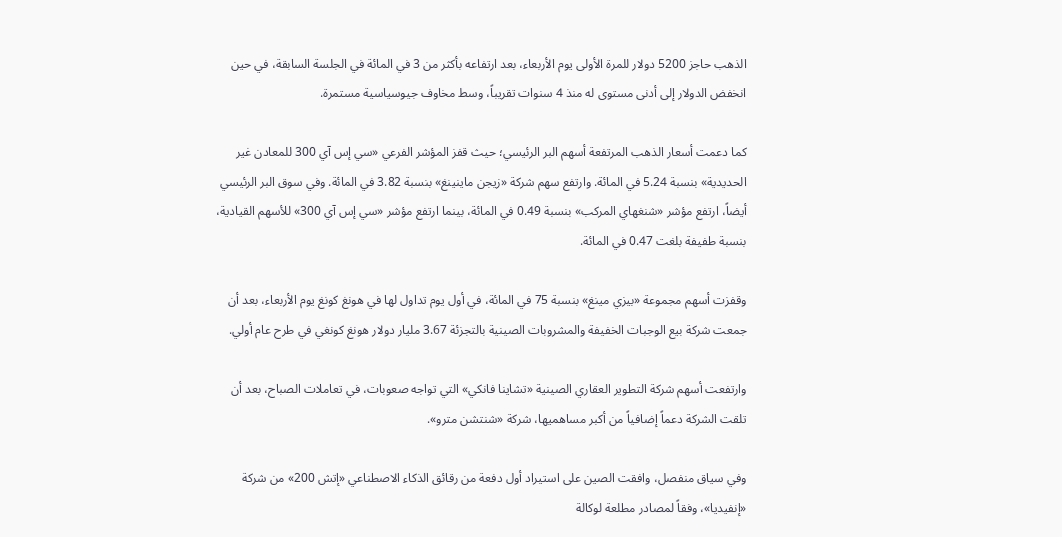الذهب حاجز 5200 دولار للمرة الأولى يوم الأربعاء، بعد ارتفاعه بأكثر من 3 في المائة في الجلسة السابقة، في حين انخفض الدولار إلى أدنى مستوى له منذ 4 سنوات تقريباً، وسط مخاوف جيوسياسية مستمرة.

كما دعمت أسعار الذهب المرتفعة أسهم البر الرئيسي؛ حيث قفز المؤشر الفرعي «سي إس آي 300 للمعادن غير الحديدية» بنسبة 5.24 في المائة. وارتفع سهم شركة «زيجن ماينينغ» بنسبة 3.82 في المائة. وفي سوق البر الرئيسي أيضاً، ارتفع مؤشر «شنغهاي المركب» بنسبة 0.49 في المائة، بينما ارتفع مؤشر «سي إس آي 300» للأسهم القيادية، بنسبة طفيفة بلغت 0.47 في المائة.

وقفزت أسهم مجموعة «بيزي مينغ» بنسبة 75 في المائة، في أول يوم تداول لها في هونغ كونغ يوم الأربعاء، بعد أن جمعت شركة بيع الوجبات الخفيفة والمشروبات الصينية بالتجزئة 3.67 مليار دولار هونغ كونغي في طرح عام أولي.

وارتفعت أسهم شركة التطوير العقاري الصينية «تشاينا فانكي» التي تواجه صعوبات، في تعاملات الصباح، بعد أن تلقت الشركة دعماً إضافياً من أكبر مساهميها، شركة «شنتشن مترو».

وفي سياق منفصل، وافقت الصين على استيراد أول دفعة من رقائق الذكاء الاصطناعي «إتش 200» من شركة «إنفيديا»، وفقاً لمصادر مطلعة لوكالة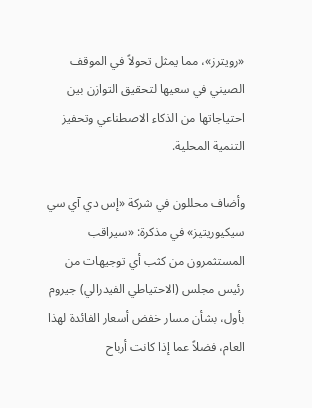«رويترز»، مما يمثل تحولاً في الموقف الصيني في سعيها لتحقيق التوازن بين احتياجاتها من الذكاء الاصطناعي وتحفيز التنمية المحلية.

وأضاف محللون في شركة «إس دي آي سي سيكيوريتيز» في مذكرة: «سيراقب المستثمرون من كثب أي توجيهات من رئيس مجلس (الاحتياطي الفيدرالي) جيروم بأول، بشأن مسار خفض أسعار الفائدة لهذا العام، فضلاً عما إذا كانت أرباح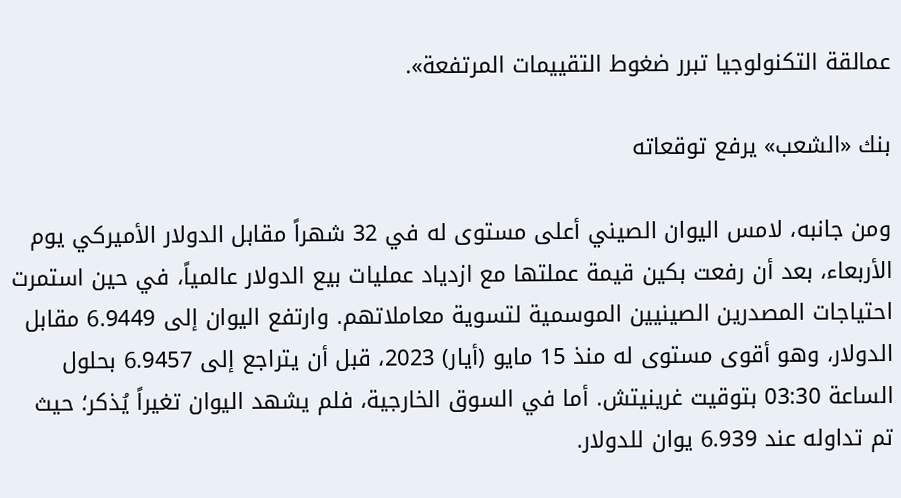عمالقة التكنولوجيا تبرر ضغوط التقييمات المرتفعة».

بنك «الشعب» يرفع توقعاته

ومن جانبه، لامس اليوان الصيني أعلى مستوى له في 32 شهراً مقابل الدولار الأميركي يوم الأربعاء، بعد أن رفعت بكين قيمة عملتها مع ازدياد عمليات بيع الدولار عالمياً، في حين استمرت احتياجات المصدرين الصينيين الموسمية لتسوية معاملاتهم. وارتفع اليوان إلى 6.9449 مقابل الدولار، وهو أقوى مستوى له منذ 15 مايو (أيار) 2023، قبل أن يتراجع إلى 6.9457 بحلول الساعة 03:30 بتوقيت غرينيتش. أما في السوق الخارجية، فلم يشهد اليوان تغيراً يُذكر؛ حيث تم تداوله عند 6.939 يوان للدولار.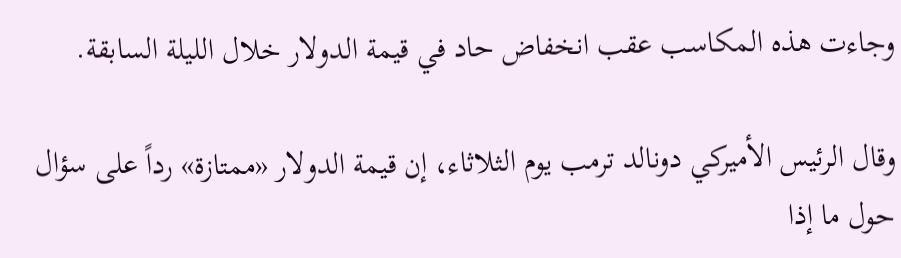وجاءت هذه المكاسب عقب انخفاض حاد في قيمة الدولار خلال الليلة السابقة.

وقال الرئيس الأميركي دونالد ترمب يوم الثلاثاء، إن قيمة الدولار «ممتازة» رداً على سؤال حول ما إذا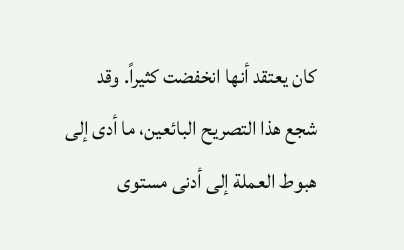كان يعتقد أنها انخفضت كثيراً. وقد شجع هذا التصريح البائعين، ما أدى إلى هبوط العملة إلى أدنى مستوى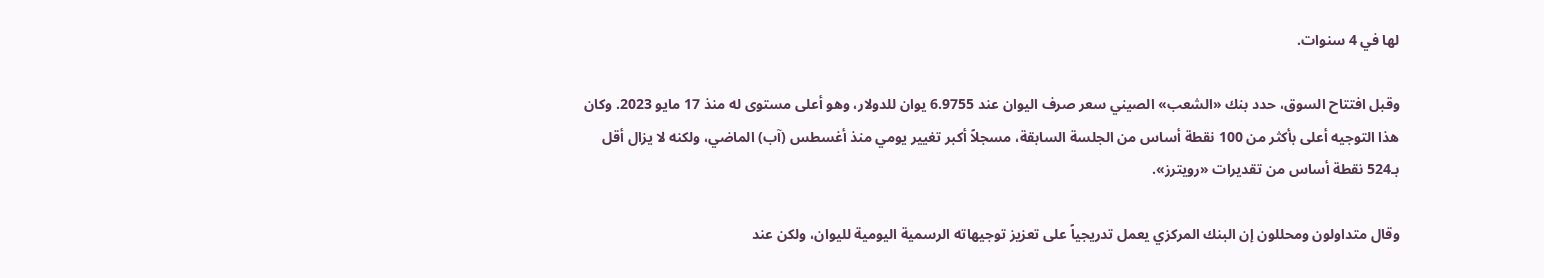لها في 4 سنوات.

وقبل افتتاح السوق، حدد بنك «الشعب» الصيني سعر صرف اليوان عند 6.9755 يوان للدولار، وهو أعلى مستوى له منذ 17 مايو 2023. وكان هذا التوجيه أعلى بأكثر من 100 نقطة أساس من الجلسة السابقة، مسجلاً أكبر تغيير يومي منذ أغسطس (آب) الماضي، ولكنه لا يزال أقل بـ524 نقطة أساس من تقديرات «رويترز».

وقال متداولون ومحللون إن البنك المركزي يعمل تدريجياً على تعزيز توجيهاته الرسمية اليومية لليوان، ولكن عند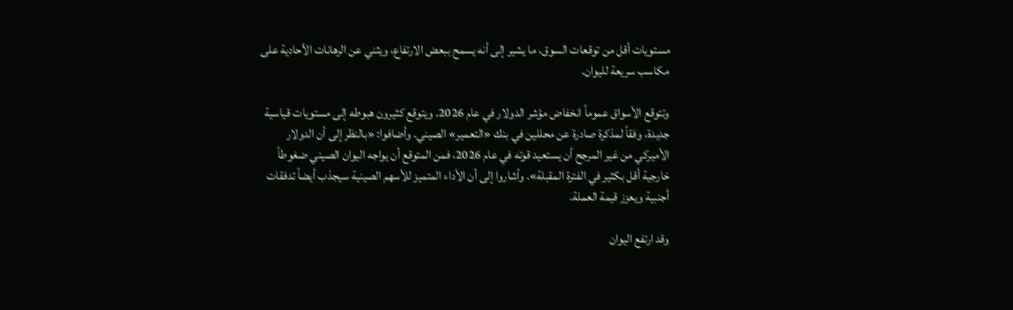مستويات أقل من توقعات السوق، ما يشير إلى أنه يسمح ببعض الارتفاع، ويثني عن الرهانات الأحادية على مكاسب سريعة لليوان.

وتتوقع الأسواق عموماً انخفاض مؤشر الدولار في عام 2026. ويتوقع كثيرون هبوطه إلى مستويات قياسية جديدة، وفقاً لمذكرة صادرة عن محللين في بنك «التعمير» الصيني. وأضافوا: «بالنظر إلى أن الدولار الأميركي من غير المرجح أن يستعيد قوته في عام 2026، فمن المتوقع أن يواجه اليوان الصيني ضغوطاً خارجية أقل بكثير في الفترة المقبلة». وأشاروا إلى أن الأداء المتميز للأسهم الصينية سيجذب أيضاً تدفقات أجنبية ويعزز قيمة العملة.

وقد ارتفع اليوان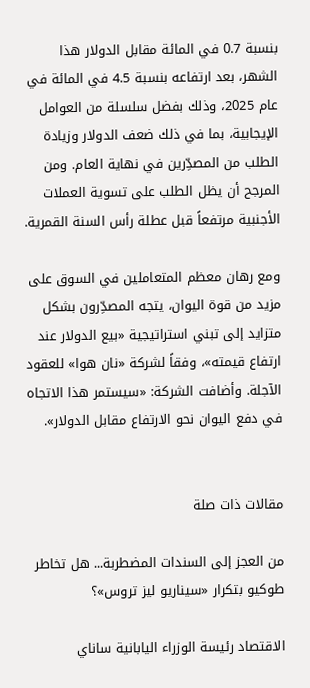بنسبة 0.7 في المائة مقابل الدولار هذا الشهر، بعد ارتفاعه بنسبة 4.5 في المائة في عام 2025، وذلك بفضل سلسلة من العوامل الإيجابية، بما في ذلك ضعف الدولار وزيادة الطلب من المصدِّرين في نهاية العام. ومن المرجح أن يظل الطلب على تسوية العملات الأجنبية مرتفعاً قبل عطلة رأس السنة القمرية.

ومع رهان معظم المتعاملين في السوق على مزيد من قوة اليوان، يتجه المصدِّرون بشكل متزايد إلى تبني استراتيجية «بيع الدولار عند ارتفاع قيمته»، وفقاً لشركة «نان هوا» للعقود الآجلة. وأضافت الشركة: «سيستمر هذا الاتجاه في دفع اليوان نحو الارتفاع مقابل الدولار».


مقالات ذات صلة

من العجز إلى السندات المضطربة... هل تخاطر طوكيو بتكرار «سيناريو ليز تروس»؟

الاقتصاد رئيسة الوزراء اليابانية ساناي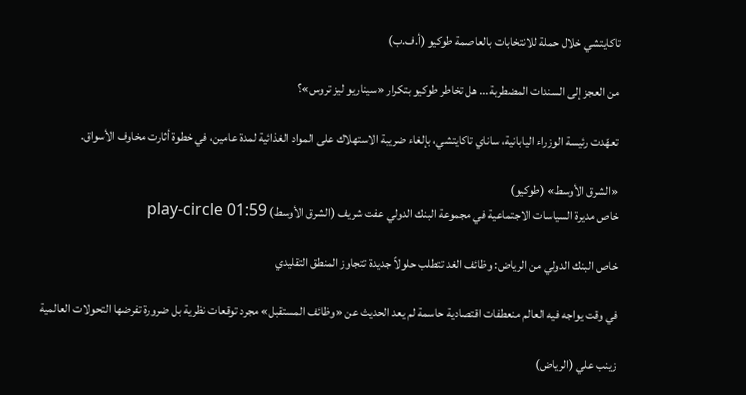تاكايتشي خلال حملة للانتخابات بالعاصمة طوكيو (أ.ف.ب)

من العجز إلى السندات المضطربة... هل تخاطر طوكيو بتكرار «سيناريو ليز تروس»؟

تعهّدت رئيسة الوزراء اليابانية، ساناي تاكايتشي، بإلغاء ضريبة الاستهلاك على المواد الغذائية لمدة عامين، في خطوة أثارت مخاوف الأسواق.

«الشرق الأوسط» (طوكيو)
خاص مديرة السياسات الاجتماعية في مجموعة البنك الدولي عفت شريف (الشرق الأوسط) play-circle 01:59

خاص البنك الدولي من الرياض: وظائف الغد تتطلب حلولاً جديدة تتجاوز المنطق التقليدي

في وقت يواجه فيه العالم منعطفات اقتصادية حاسمة لم يعد الحديث عن «وظائف المستقبل» مجرد توقعات نظرية بل ضرورة تفرضها التحولات العالمية

زينب علي (الرياض)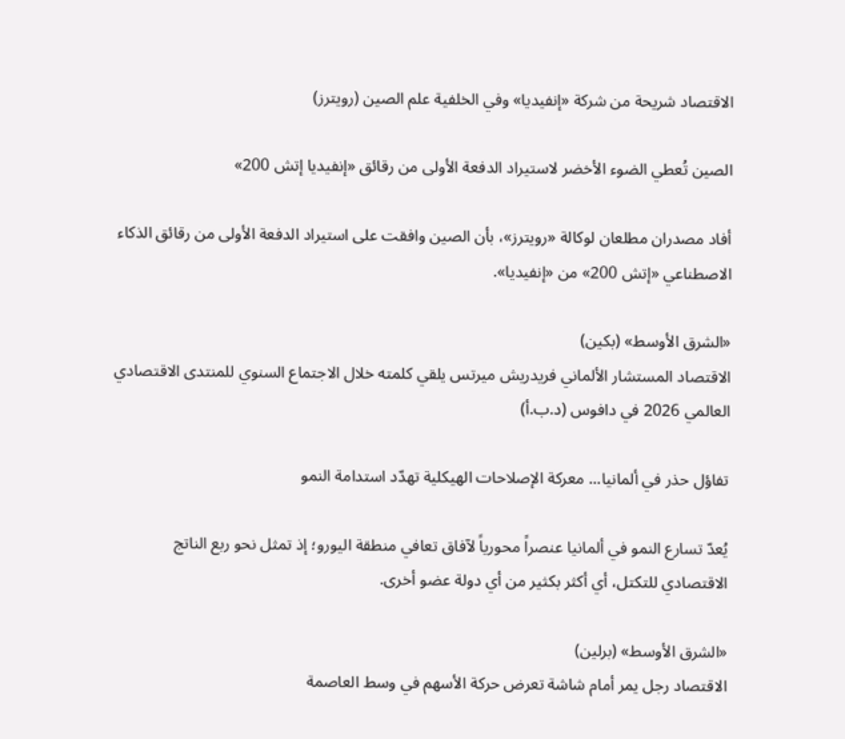الاقتصاد شريحة من شركة «إنفيديا» وفي الخلفية علم الصين (رويترز)

الصين تُعطي الضوء الأخضر لاستيراد الدفعة الأولى من رقائق «إنفيديا إتش 200»

أفاد مصدران مطلعان لوكالة «رويترز»، بأن الصين وافقت على استيراد الدفعة الأولى من رقائق الذكاء الاصطناعي «إتش 200» من «إنفيديا».

«الشرق الأوسط» (بكين)
الاقتصاد المستشار الألماني فريدريش ميرتس يلقي كلمته خلال الاجتماع السنوي للمنتدى الاقتصادي العالمي 2026 في دافوس (د.ب.أ)

تفاؤل حذر في ألمانيا... معركة الإصلاحات الهيكلية تهدّد استدامة النمو

يُعدّ تسارع النمو في ألمانيا عنصراً محورياً لآفاق تعافي منطقة اليورو؛ إذ تمثل نحو ربع الناتج الاقتصادي للتكتل، أي أكثر بكثير من أي دولة عضو أخرى.

«الشرق الأوسط» (برلين)
الاقتصاد رجل يمر أمام شاشة تعرض حركة الأسهم في وسط العاصمة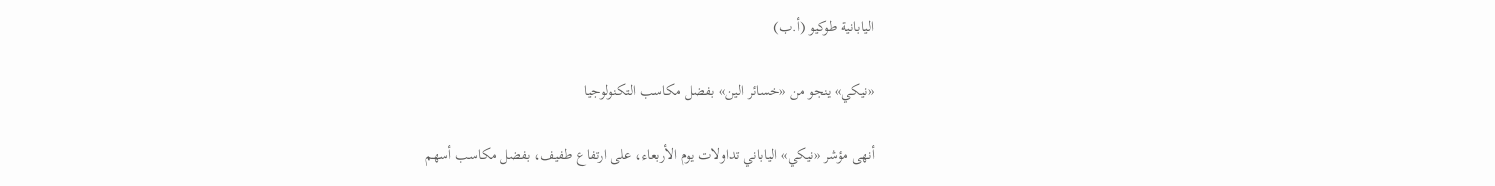اليابانية طوكيو (أ.ب)

«نيكي» ينجو من «خسائر الين» بفضل مكاسب التكنولوجيا

أنهى مؤشر «نيكي» الياباني تداولات يوم الأربعاء، على ارتفاع طفيف، بفضل مكاسب أسهم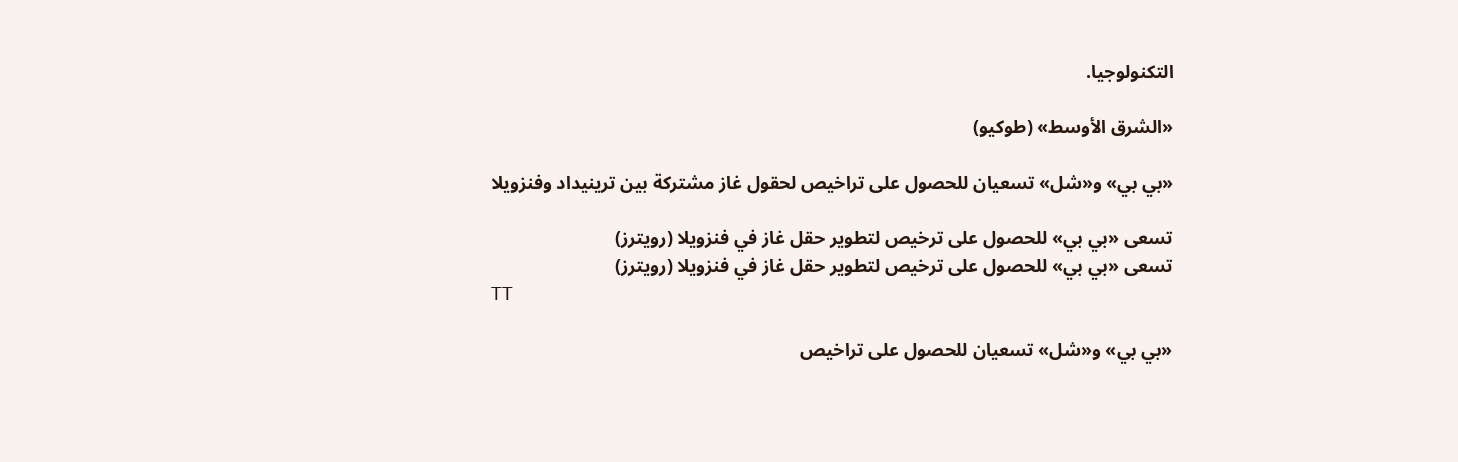التكنولوجيا.

«الشرق الأوسط» (طوكيو)

«بي بي» و«شل» تسعيان للحصول على تراخيص لحقول غاز مشتركة بين ترينيداد وفنزويلا

تسعى «بي بي» للحصول على ترخيص لتطوير حقل غاز في فنزويلا (رويترز)
تسعى «بي بي» للحصول على ترخيص لتطوير حقل غاز في فنزويلا (رويترز)
TT

«بي بي» و«شل» تسعيان للحصول على تراخيص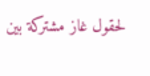لحقول غاز مشتركة بين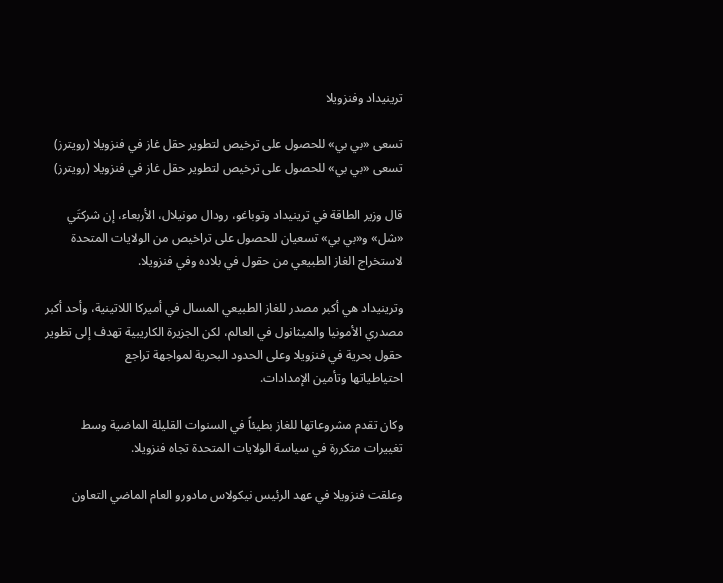ترينيداد وفنزويلا

تسعى «بي بي» للحصول على ترخيص لتطوير حقل غاز في فنزويلا (رويترز)
تسعى «بي بي» للحصول على ترخيص لتطوير حقل غاز في فنزويلا (رويترز)

قال وزير الطاقة في ترينيداد وتوباغو، رودال مونيلال، الأربعاء، إن شركتَي «شل» و«بي بي» تسعيان للحصول على تراخيص من الولايات المتحدة لاستخراج الغاز الطبيعي من حقول في بلاده وفي فنزويلا.

وترينيداد هي أكبر مصدر للغاز الطبيعي المسال في أميركا اللاتينية، وأحد أكبر مصدري الأمونيا والميثانول في العالم، لكن الجزيرة الكاريبية تهدف إلى تطوير حقول بحرية في فنزويلا وعلى الحدود البحرية لمواجهة تراجع احتياطياتها ‌وتأمين الإمدادات.

وكان ‌تقدم مشروعاتها للغاز بطيئاً في ‌السنوات القليلة الماضية وسط تغييرات ‌متكررة في سياسة الولايات المتحدة تجاه فنزويلا.

وعلقت فنزويلا في عهد الرئيس نيكولاس مادورو العام الماضي التعاون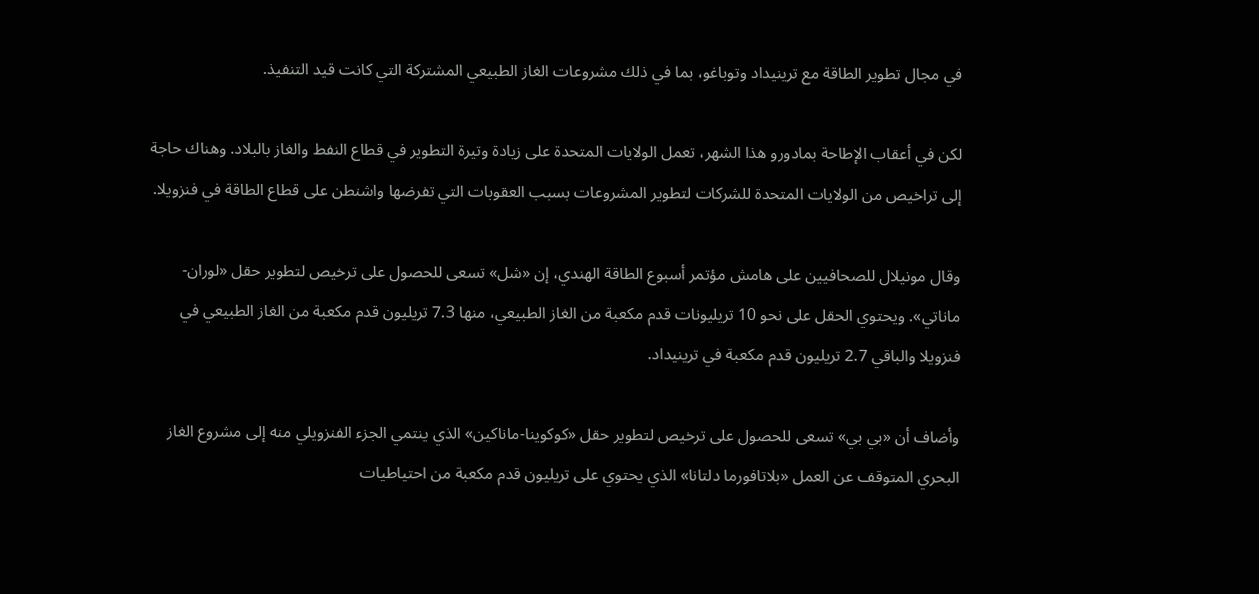في مجال تطوير الطاقة مع ترينيداد وتوباغو، بما في ذلك مشروعات الغاز الطبيعي المشتركة التي كانت قيد التنفيذ.

لكن في أعقاب الإطاحة بمادورو هذا الشهر، تعمل الولايات المتحدة على زيادة وتيرة التطوير في قطاع النفط ‌والغاز بالبلاد. وهناك حاجة إلى تراخيص من الولايات المتحدة للشركات لتطوير المشروعات بسبب العقوبات التي تفرضها واشنطن على قطاع الطاقة في فنزويلا.

وقال مونيلال للصحافيين على هامش مؤتمر أسبوع الطاقة الهندي، إن «شل» تسعى للحصول على ترخيص لتطوير حقل «لوران-ماناتي». ويحتوي الحقل على نحو 10 تريليونات قدم مكعبة من الغاز الطبيعي، منها 7.3 تريليون قدم مكعبة من الغاز الطبيعي في فنزويلا والباقي 2.7 تريليون قدم مكعبة في ترينيداد.

وأضاف أن «بي بي» تسعى للحصول على ترخيص لتطوير حقل «كوكوينا-ماناكين» الذي ينتمي الجزء الفنزويلي منه إلى مشروع الغاز البحري المتوقف عن العمل «بلاتافورما دلتانا» الذي يحتوي على تريليون قدم مكعبة من احتياطيات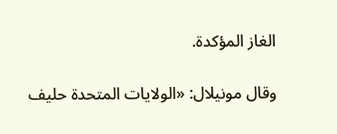الغاز المؤكدة.

وقال مونيلال: «الولايات المتحدة حليف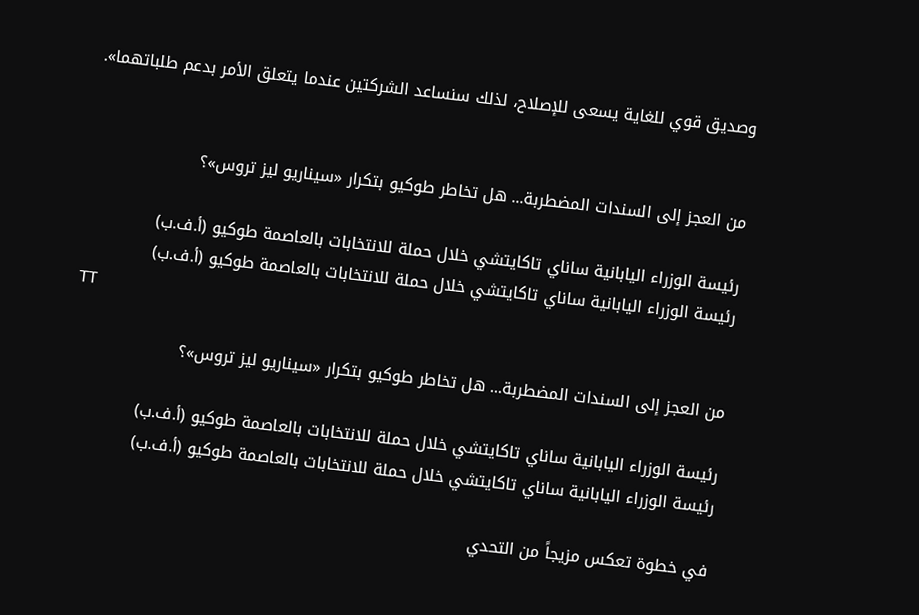وصديق قوي ‌للغاية يسعى للإصلاح، لذلك سنساعد الشركتين عندما يتعلق الأمر بدعم طلباتهما».


من العجز إلى السندات المضطربة... هل تخاطر طوكيو بتكرار «سيناريو ليز تروس»؟

رئيسة الوزراء اليابانية ساناي تاكايتشي خلال حملة للانتخابات بالعاصمة طوكيو (أ.ف.ب)
رئيسة الوزراء اليابانية ساناي تاكايتشي خلال حملة للانتخابات بالعاصمة طوكيو (أ.ف.ب)
TT

من العجز إلى السندات المضطربة... هل تخاطر طوكيو بتكرار «سيناريو ليز تروس»؟

رئيسة الوزراء اليابانية ساناي تاكايتشي خلال حملة للانتخابات بالعاصمة طوكيو (أ.ف.ب)
رئيسة الوزراء اليابانية ساناي تاكايتشي خلال حملة للانتخابات بالعاصمة طوكيو (أ.ف.ب)

في خطوة تعكس مزيجاً من التحدي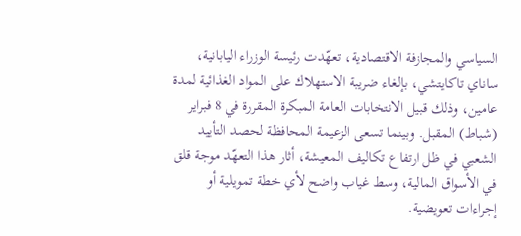السياسي والمجازفة الاقتصادية، تعهّدت رئيسة الوزراء اليابانية، ساناي تاكايتشي، بإلغاء ضريبة الاستهلاك على المواد الغذائية لمدة عامين، وذلك قبيل الانتخابات العامة المبكرة المقررة في 8 فبراير (شباط) المقبل. وبينما تسعى الزعيمة المحافظة لحصد التأييد الشعبي في ظل ارتفاع تكاليف المعيشة، أثار هذا التعهّد موجة قلق في الأسواق المالية، وسط غياب واضح لأي خطة تمويلية أو إجراءات تعويضية.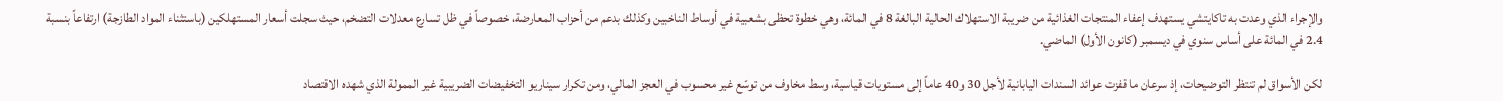والإجراء الذي وعدت به تاكايتشي يستهدف إعفاء المنتجات الغذائية من ضريبة الاستهلاك الحالية البالغة 8 في المائة، وهي خطوة تحظى بشعبية في أوساط الناخبين وكذلك بدعم من أحزاب المعارضة، خصوصاً في ظل تسارع معدلات التضخم، حيث سجلت أسعار المستهلكين (باستثناء المواد الطازجة) ارتفاعاً بنسبة 2.4 في المائة على أساس سنوي في ديسمبر (كانون الأول) الماضي.

لكن الأسواق لم تنتظر التوضيحات، إذ سرعان ما قفزت عوائد السندات اليابانية لأجل 30 و40 عاماً إلى مستويات قياسية، وسط مخاوف من توسّع غير محسوب في العجز المالي، ومن تكرار سيناريو التخفيضات الضريبية غير الممولة الذي شهده الاقتصاد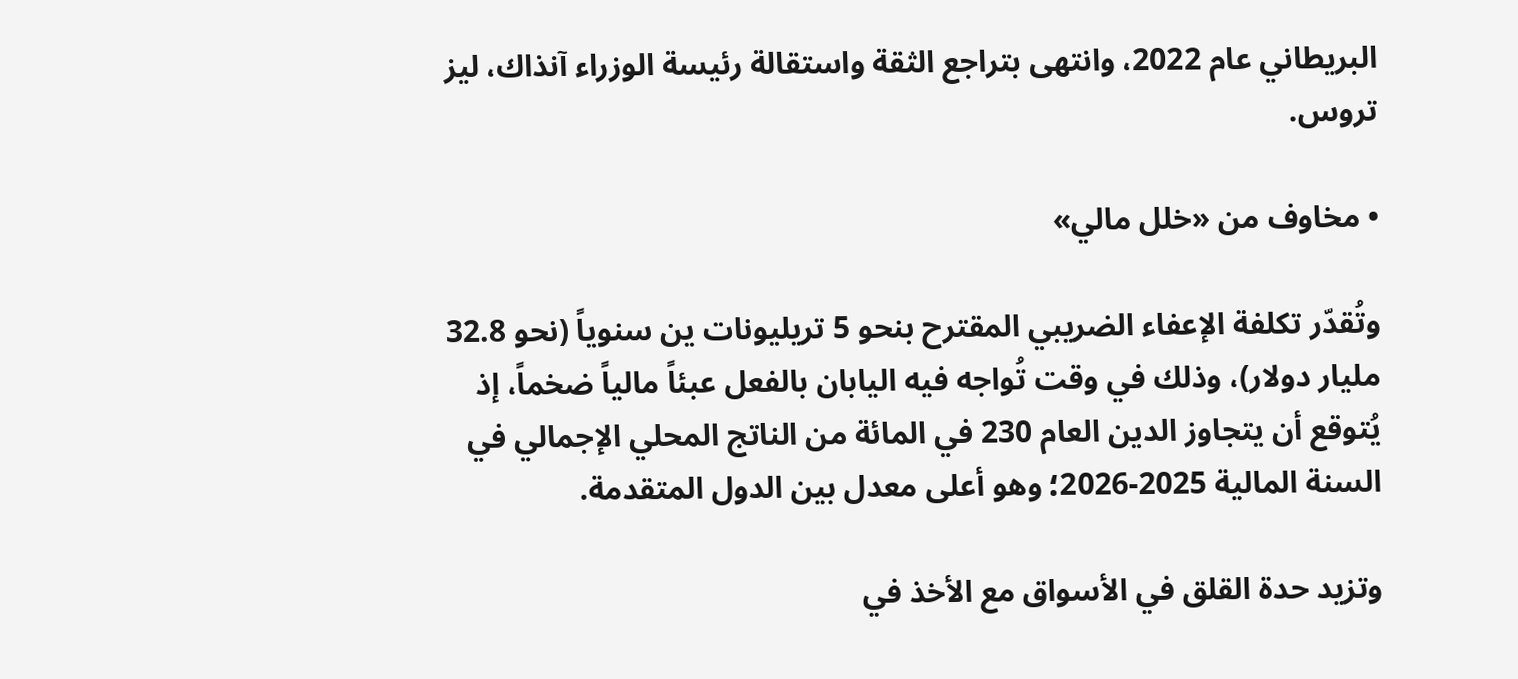البريطاني عام 2022، وانتهى بتراجع الثقة واستقالة رئيسة الوزراء آنذاك، ليز تروس.

• مخاوف من «خلل مالي»

وتُقدّر تكلفة الإعفاء الضريبي المقترح بنحو 5 تريليونات ين سنوياً (نحو 32.8 مليار دولار)، وذلك في وقت تُواجه فيه اليابان بالفعل عبئاً مالياً ضخماً، إذ يُتوقع أن يتجاوز الدين العام 230 في المائة من الناتج المحلي الإجمالي في السنة المالية 2025-2026؛ وهو أعلى معدل بين الدول المتقدمة.

وتزيد حدة القلق في الأسواق مع الأخذ في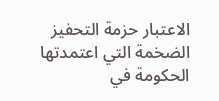الاعتبار حزمة التحفيز الضخمة التي اعتمدتها الحكومة في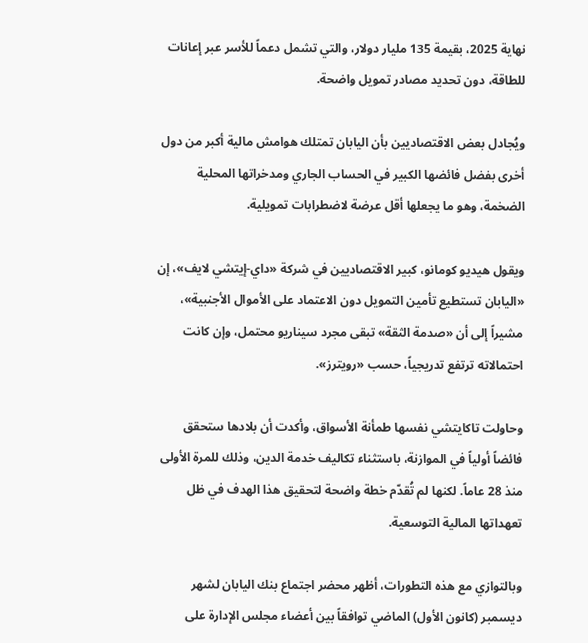نهاية 2025، بقيمة 135 مليار دولار، والتي تشمل دعماً للأسر عبر إعانات للطاقة، دون تحديد مصادر تمويل واضحة.

ويُجادل بعض الاقتصاديين بأن اليابان تمتلك هوامش مالية أكبر من دول أخرى بفضل فائضها الكبير في الحساب الجاري ومدخراتها المحلية الضخمة، وهو ما يجعلها أقل عرضة لاضطرابات تمويلية.

ويقول هيديو كومانو، كبير الاقتصاديين في شركة «داي-إيتشي لايف»، إن «اليابان تستطيع تأمين التمويل دون الاعتماد على الأموال الأجنبية»، مشيراً إلى أن «صدمة الثقة» تبقى مجرد سيناريو محتمل، وإن كانت احتمالاته ترتفع تدريجياً، حسب «رويترز».

وحاولت تاكايتشي نفسها طمأنة الأسواق، وأكدت أن بلادها ستحقق فائضاً أولياً في الموازنة، باستثناء تكاليف خدمة الدين، وذلك للمرة الأولى منذ 28 عاماً. لكنها لم تُقدّم خطة واضحة لتحقيق هذا الهدف في ظل تعهداتها المالية التوسعية.

وبالتوازي مع هذه التطورات، أظهر محضر اجتماع بنك اليابان لشهر ديسمبر (كانون الأول) الماضي توافقاً بين أعضاء مجلس الإدارة على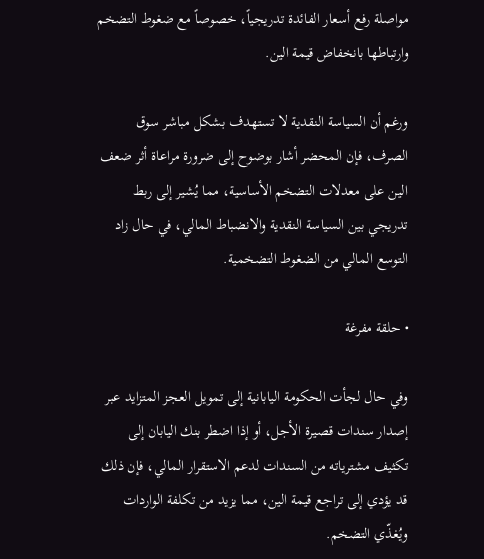مواصلة رفع أسعار الفائدة تدريجياً، خصوصاً مع ضغوط التضخم وارتباطها بانخفاض قيمة الين.

ورغم أن السياسة النقدية لا تستهدف بشكل مباشر سوق الصرف، فإن المحضر أشار بوضوح إلى ضرورة مراعاة أثر ضعف الين على معدلات التضخم الأساسية، مما يُشير إلى ربط تدريجي بين السياسة النقدية والانضباط المالي، في حال زاد التوسع المالي من الضغوط التضخمية.

• حلقة مفرغة

وفي حال لجأت الحكومة اليابانية إلى تمويل العجز المتزايد عبر إصدار سندات قصيرة الأجل، أو إذا اضطر بنك اليابان إلى تكثيف مشترياته من السندات لدعم الاستقرار المالي، فإن ذلك قد يؤدي إلى تراجع قيمة الين، مما يزيد من تكلفة الواردات ويُغذّي التضخم.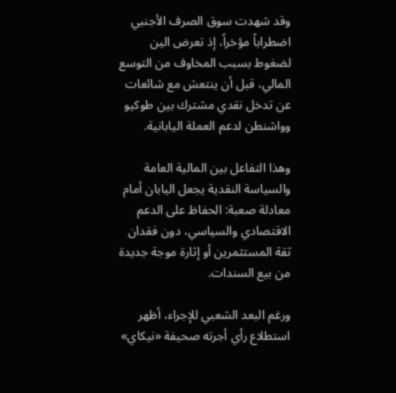وقد شهدت سوق الصرف الأجنبي اضطراباً مؤخراً، إذ تعرض الين لضغوط بسبب المخاوف من التوسع المالي، قبل أن ينتعش مع شائعات عن تدخل نقدي مشترك بين طوكيو وواشنطن لدعم العملة اليابانية.

وهذا التفاعل بين المالية العامة والسياسة النقدية يجعل اليابان أمام معادلة صعبة: الحفاظ على الدعم الاقتصادي والسياسي، دون فقدان ثقة المستثمرين أو إثارة موجة جديدة من بيع السندات.

ورغم البعد الشعبي للإجراء، أظهر استطلاع رأي أجرته صحيفة «نيكاي»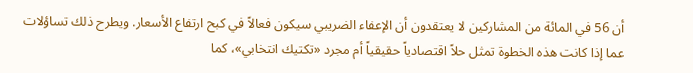أن 56 في المائة من المشاركين لا يعتقدون أن الإعفاء الضريبي سيكون فعالاً في كبح ارتفاع الأسعار. ويطرح ذلك تساؤلات عما إذا كانت هذه الخطوة تمثل حلاً اقتصادياً حقيقياً أم مجرد «تكتيك انتخابي»، كما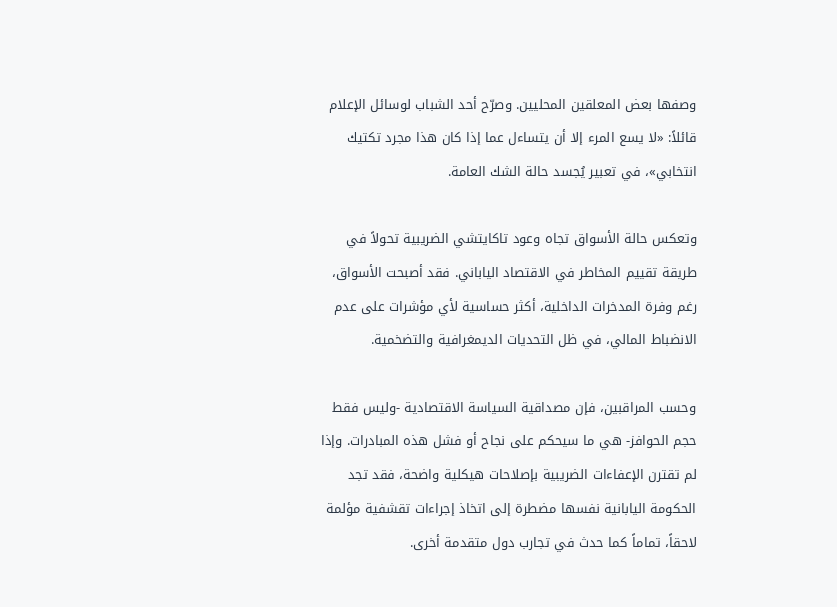وصفها بعض المعلقين المحليين. وصرّح أحد الشباب لوسائل الإعلام قائلاً: «لا يسع المرء إلا أن يتساءل عما إذا كان هذا مجرد تكتيك انتخابي»، في تعبير يُجسد حالة الشك العامة.

وتعكس حالة الأسواق تجاه وعود تاكايتشي الضريبية تحولاً في طريقة تقييم المخاطر في الاقتصاد الياباني. فقد أصبحت الأسواق، رغم وفرة المدخرات الداخلية، أكثر حساسية لأي مؤشرات على عدم الانضباط المالي، في ظل التحديات الديمغرافية والتضخمية.

وحسب المراقبين، فإن مصداقية السياسة الاقتصادية -وليس فقط حجم الحوافز- هي ما سيحكم على نجاح أو فشل هذه المبادرات. وإذا لم تقترن الإعفاءات الضريبية بإصلاحات هيكلية واضحة، فقد تجد الحكومة اليابانية نفسها مضطرة إلى اتخاذ إجراءات تقشفية مؤلمة لاحقاً، تماماً كما حدث في تجارب دول متقدمة أخرى.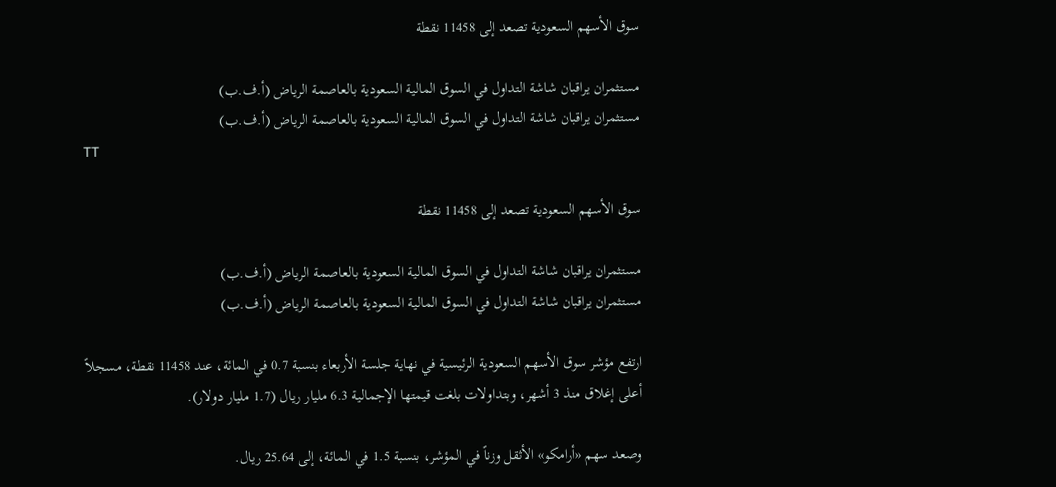سوق الأسهم السعودية تصعد إلى 11458 نقطة

مستثمران يراقبان شاشة التداول في السوق المالية السعودية بالعاصمة الرياض (أ.ف.ب)
مستثمران يراقبان شاشة التداول في السوق المالية السعودية بالعاصمة الرياض (أ.ف.ب)
TT

سوق الأسهم السعودية تصعد إلى 11458 نقطة

مستثمران يراقبان شاشة التداول في السوق المالية السعودية بالعاصمة الرياض (أ.ف.ب)
مستثمران يراقبان شاشة التداول في السوق المالية السعودية بالعاصمة الرياض (أ.ف.ب)

ارتفع مؤشر سوق الأسهم السعودية الرئيسية في نهاية جلسة الأربعاء بنسبة 0.7 في المائة، عند 11458 نقطة، مسجلاً أعلى إغلاق منذ 3 أشهر، وبتداولات بلغت قيمتها الإجمالية 6.3 مليار ريال (1.7 مليار دولار).

وصعد سهم «أرامكو» الأثقل وزناً في المؤشر، بنسبة 1.5 في المائة، إلى 25.64 ريال.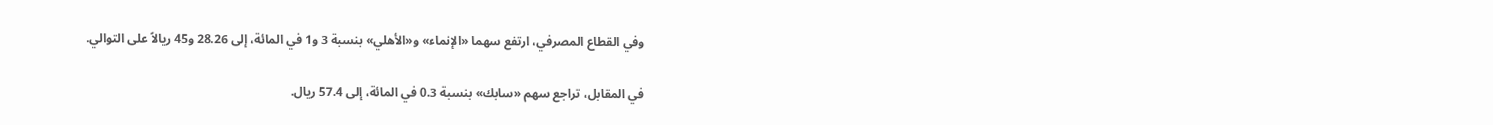وفي القطاع المصرفي، ارتفع سهما «الإنماء» و«الأهلي» بنسبة 3 و1 في المائة، إلى 28.26 و45 ريالاً على التوالي.

في المقابل، تراجع سهم «سابك» بنسبة 0.3 في المائة، إلى 57.4 ريال.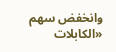وانخفض سهم «الكابلات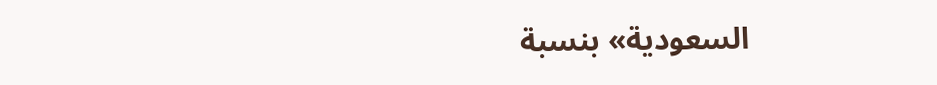السعودية» بنسبة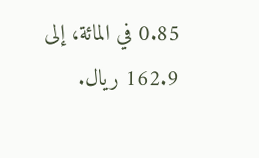0.85 في المائة، إلى 162.9 ريال.